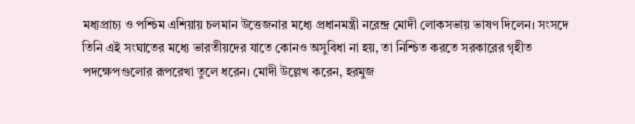মধ্যপ্রাচ্য ও পশ্চিম এশিয়ায় চলমান উত্তেজনার মধ্যে প্রধানমন্ত্রী নরেন্দ্র মোদী লোকসভায় ভাষণ দিলেন। সংসদে তিনি এই সংঘাতের মধ্যে ভারতীয়দের যাতে কোনও অসুবিধা না হয়, তা নিশ্চিত করতে সরকারের গৃহীত পদক্ষেপগুলোর রূপরেখা তুলে ধরেন। মোদী উল্লেখ করেন, হরমুজ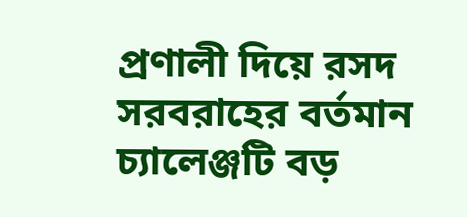প্রণালী দিয়ে রসদ সরবরাহের বর্তমান চ্যালেঞ্জটি বড়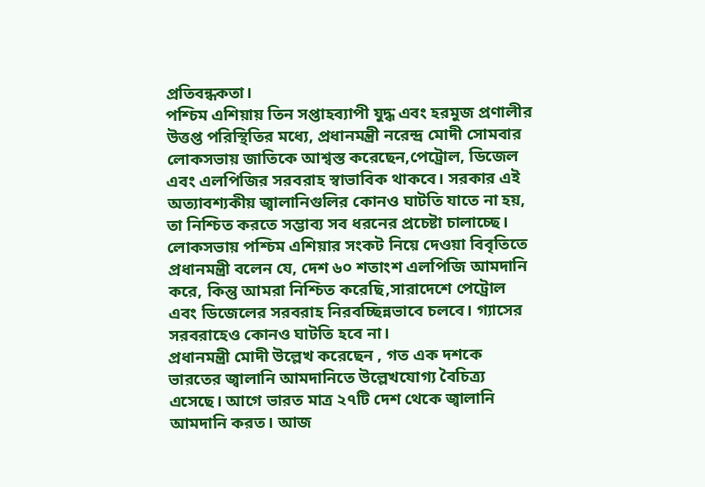প্রতিবন্ধকতা।
পশ্চিম এশিয়ায় তিন সপ্তাহব্যাপী যুদ্ধ এবং হরমুজ প্রণালীর উত্তপ্ত পরিস্থিতির মধ্যে, প্রধানমন্ত্রী নরেন্দ্র মোদী সোমবার লোকসভায় জাতিকে আশ্বস্ত করেছেন,পেট্রোল, ডিজেল এবং এলপিজির সরবরাহ স্বাভাবিক থাকবে। সরকার এই অত্যাবশ্যকীয় জ্বালানিগুলির কোনও ঘাটতি যাতে না হয়, তা নিশ্চিত করতে সম্ভাব্য সব ধরনের প্রচেষ্টা চালাচ্ছে। লোকসভায় পশ্চিম এশিয়ার সংকট নিয়ে দেওয়া বিবৃতিতে প্রধানমন্ত্রী বলেন যে, দেশ ৬০ শতাংশ এলপিজি আমদানি করে, কিন্তু আমরা নিশ্চিত করেছি,সারাদেশে পেট্রোল এবং ডিজেলের সরবরাহ নিরবচ্ছিন্নভাবে চলবে। গ্যাসের সরবরাহেও কোনও ঘাটতি হবে না।
প্রধানমন্ত্রী মোদী উল্লেখ করেছেন , গত এক দশকে ভারতের জ্বালানি আমদানিতে উল্লেখযোগ্য বৈচিত্র্য এসেছে। আগে ভারত মাত্র ২৭টি দেশ থেকে জ্বালানি আমদানি করত। আজ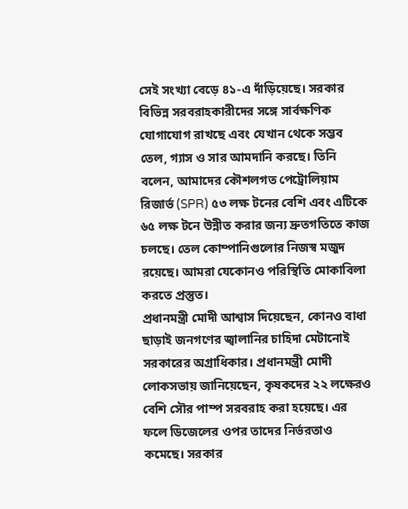সেই সংখ্যা বেড়ে ৪১-এ দাঁড়িয়েছে। সরকার বিভিন্ন সরবরাহকারীদের সঙ্গে সার্বক্ষণিক যোগাযোগ রাখছে এবং যেখান থেকে সম্ভব তেল, গ্যাস ও সার আমদানি করছে। তিনি বলেন, আমাদের কৌশলগত পেট্রোলিয়াম রিজার্ভ (SPR) ৫৩ লক্ষ টনের বেশি এবং এটিকে ৬৫ লক্ষ টনে উন্নীত করার জন্য দ্রুতগতিতে কাজ চলছে। তেল কোম্পানিগুলোর নিজস্ব মজুদ রয়েছে। আমরা যেকোনও পরিস্থিতি মোকাবিলা করতে প্রস্তুত।
প্রধানমন্ত্রী মোদী আশ্বাস দিয়েছেন, কোনও বাধা ছাড়াই জনগণের জ্বালানির চাহিদা মেটানোই সরকারের অগ্রাধিকার। প্রধানমন্ত্রী মোদী লোকসভায় জানিয়েছেন, কৃষকদের ২২ লক্ষেরও বেশি সৌর পাম্প সরবরাহ করা হয়েছে। এর ফলে ডিজেলের ওপর তাদের নির্ভরতাও কমেছে। সরকার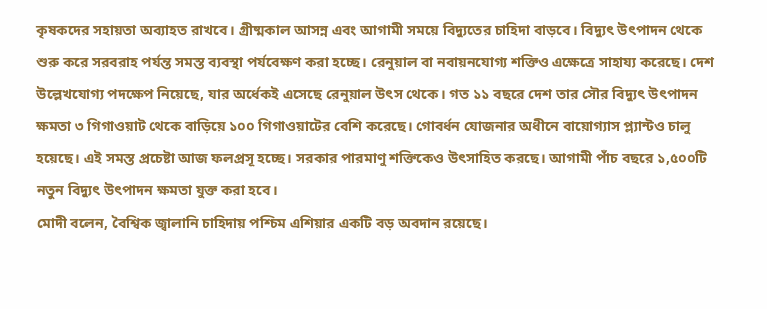কৃষকদের সহায়তা অব্যাহত রাখবে। গ্রীষ্মকাল আসন্ন এবং আগামী সময়ে বিদ্যুতের চাহিদা বাড়বে। বিদ্যুৎ উৎপাদন থেকে শুরু করে সরবরাহ পর্যন্ত সমস্ত ব্যবস্থা পর্যবেক্ষণ করা হচ্ছে। রেনুয়াল বা নবায়নযোগ্য শক্তিও এক্ষেত্রে সাহায্য করেছে। দেশ উল্লেখযোগ্য পদক্ষেপ নিয়েছে, যার অর্ধেকই এসেছে রেনুয়াল উৎস থেকে। গত ১১ বছরে দেশ তার সৌর বিদ্যুৎ উৎপাদন ক্ষমতা ৩ গিগাওয়াট থেকে বাড়িয়ে ১০০ গিগাওয়াটের বেশি করেছে। গোবর্ধন যোজনার অধীনে বায়োগ্যাস প্ল্যান্টও চালু হয়েছে। এই সমস্ত প্রচেষ্টা আজ ফলপ্রসূ হচ্ছে। সরকার পারমাণু শক্তিকেও উৎসাহিত করছে। আগামী পাঁচ বছরে ১,৫০০টি নতুন বিদ্যুৎ উৎপাদন ক্ষমতা যুক্ত করা হবে।
মোদী বলেন, বৈশ্বিক জ্বালানি চাহিদায় পশ্চিম এশিয়ার একটি বড় অবদান রয়েছে।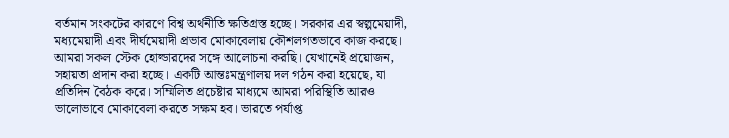বর্তমান সংকটের কারণে বিশ্ব অর্থনীতি ক্ষতিগ্রস্ত হচ্ছে। সরকার এর স্বল্পমেয়াদী, মধ্যমেয়াদী এবং দীর্ঘমেয়াদী প্রভাব মোকাবেলায় কৌশলগতভাবে কাজ করছে। আমরা সকল স্টেক হোল্ডারদের সঙ্গে আলোচনা করছি। যেখানেই প্রয়োজন, সহায়তা প্রদান করা হচ্ছে। একটি আন্তঃমন্ত্রণালয় দল গঠন করা হয়েছে, যা প্রতিদিন বৈঠক করে। সম্মিলিত প্রচেষ্টার মাধ্যমে আমরা পরিস্থিতি আরও ভালোভাবে মোকাবেলা করতে সক্ষম হব। ভারতে পর্যাপ্ত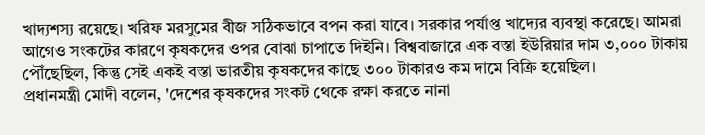খাদ্যশস্য রয়েছে। খরিফ মরসুমের বীজ সঠিকভাবে বপন করা যাবে। সরকার পর্যাপ্ত খাদ্যের ব্যবস্থা করেছে। আমরা আগেও সংকটের কারণে কৃষকদের ওপর বোঝা চাপাতে দিইনি। বিশ্ববাজারে এক বস্তা ইউরিয়ার দাম ৩,০০০ টাকায় পৌঁছেছিল, কিন্তু সেই একই বস্তা ভারতীয় কৃষকদের কাছে ৩০০ টাকারও কম দামে বিক্রি হয়েছিল।
প্রধানমন্ত্রী মোদী বলেন, 'দেশের কৃষকদের সংকট থেকে রক্ষা করতে নানা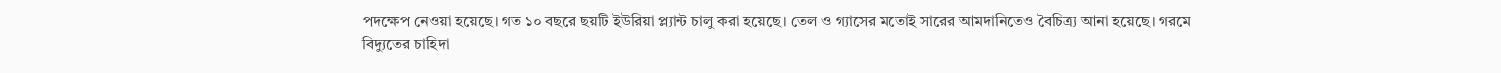পদক্ষেপ নেওয়া হয়েছে। গত ১০ বছরে ছয়টি ইউরিয়া প্ল্যান্ট চালু করা হয়েছে। তেল ও গ্যাসের মতোই সারের আমদানিতেও বৈচিত্র্য আনা হয়েছে। গরমে বিদ্যুতের চাহিদা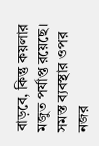বাড়বে, কিন্তু কয়লার মজুত পর্যাপ্ত রয়েছে। সমস্ত ব্যবস্থার ওপর নজর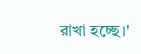রাখা হচ্ছে।'